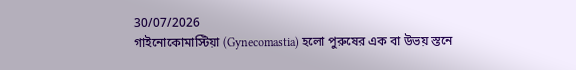30/07/2026
গাইনোকোমাস্টিয়া (Gynecomastia) হলো পুরুষের এক বা উভয় স্তনে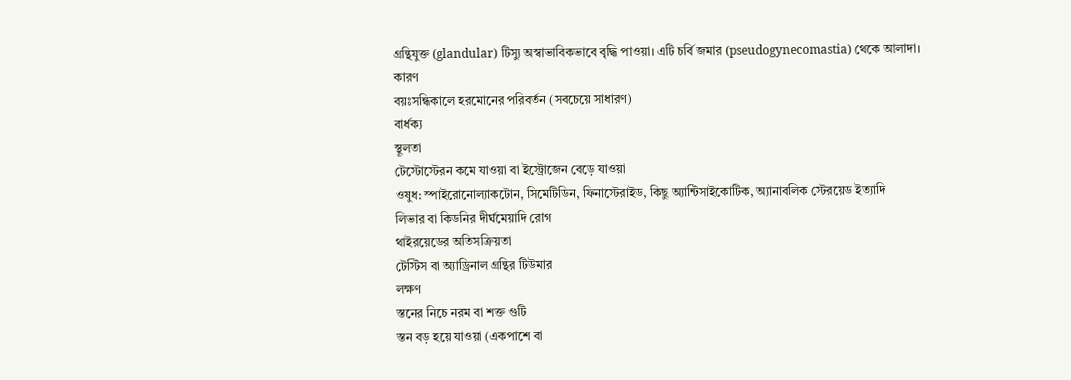গ্রন্থিযুক্ত (glandular) টিস্যু অস্বাভাবিকভাবে বৃদ্ধি পাওয়া। এটি চর্বি জমার (pseudogynecomastia) থেকে আলাদা।
কারণ
বয়ঃসন্ধিকালে হরমোনের পরিবর্তন (সবচেয়ে সাধারণ)
বার্ধক্য
স্থূলতা
টেস্টোস্টেরন কমে যাওয়া বা ইস্ট্রোজেন বেড়ে যাওয়া
ওষুধ: স্পাইরোনোল্যাকটোন, সিমেটিডিন, ফিনাস্টেরাইড, কিছু অ্যান্টিসাইকোটিক, অ্যানাবলিক স্টেরয়েড ইত্যাদি
লিভার বা কিডনির দীর্ঘমেয়াদি রোগ
থাইরয়েডের অতিসক্রিয়তা
টেস্টিস বা অ্যাড্রিনাল গ্রন্থির টিউমার
লক্ষণ
স্তনের নিচে নরম বা শক্ত গুটি
স্তন বড় হয়ে যাওয়া (একপাশে বা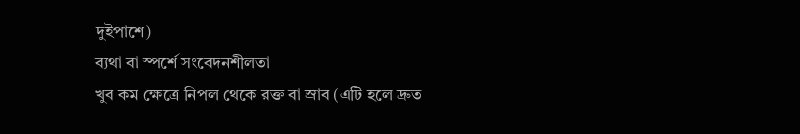দুইপাশে)
ব্যথা বা স্পর্শে সংবেদনশীলতা
খুব কম ক্ষেত্রে নিপল থেকে রক্ত বা স্রাব (এটি হলে দ্রুত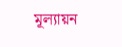মূল্যায়ন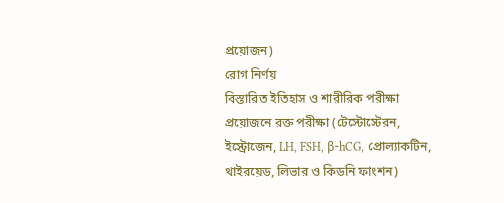প্রয়োজন)
রোগ নির্ণয়
বিস্তারিত ইতিহাস ও শারীরিক পরীক্ষা
প্রয়োজনে রক্ত পরীক্ষা (টেস্টোস্টেরন, ইস্ট্রোজেন, LH, FSH, β-hCG, প্রোল্যাকটিন, থাইরয়েড, লিভার ও কিডনি ফাংশন)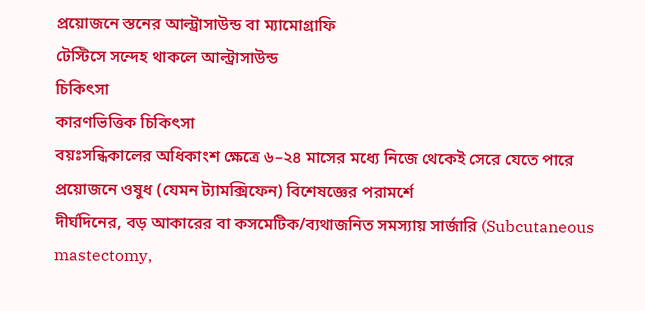প্রয়োজনে স্তনের আল্ট্রাসাউন্ড বা ম্যামোগ্রাফি
টেস্টিসে সন্দেহ থাকলে আল্ট্রাসাউন্ড
চিকিৎসা
কারণভিত্তিক চিকিৎসা
বয়ঃসন্ধিকালের অধিকাংশ ক্ষেত্রে ৬–২৪ মাসের মধ্যে নিজে থেকেই সেরে যেতে পারে
প্রয়োজনে ওষুধ (যেমন ট্যামক্সিফেন) বিশেষজ্ঞের পরামর্শে
দীর্ঘদিনের, বড় আকারের বা কসমেটিক/ব্যথাজনিত সমস্যায় সার্জারি (Subcutaneous mastectomy,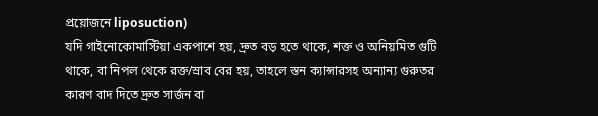প্রয়োজনে liposuction)
যদি গাইনোকোমাস্টিয়া একপাশে হয়, দ্রুত বড় হতে থাকে, শক্ত ও অনিয়মিত গুটি থাকে, বা নিপল থেকে রক্ত/স্রাব বের হয়, তাহলে স্তন ক্যান্সারসহ অন্যান্য গুরুতর কারণ বাদ দিতে দ্রুত সার্জন বা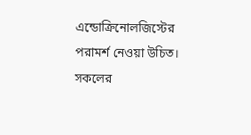এন্ডোক্রিনোলজিস্টের পরামর্শ নেওয়া উচিত।
সকলের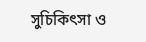সুচিকিৎসা ও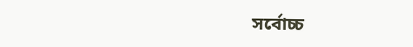সর্বোচ্চ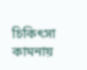চিকিৎসা কামনায়